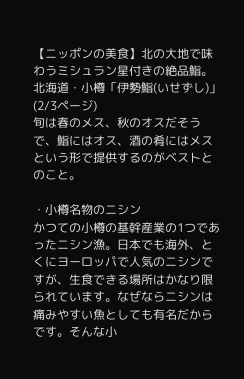【ニッポンの美食】北の大地で味わうミシュラン星付きの絶品鮨。北海道・小樽「伊勢鮨(いせずし)」 (2/3ページ)
旬は春のメス、秋のオスだそうで、鮨にはオス、酒の肴にはメスという形で提供するのがベストとのこと。

・小樽名物のニシン
かつての小樽の基幹産業の1つであったニシン漁。日本でも海外、とくにヨーロッパで人気のニシンですが、生食できる場所はかなり限られています。なぜならニシンは痛みやすい魚としても有名だからです。そんな小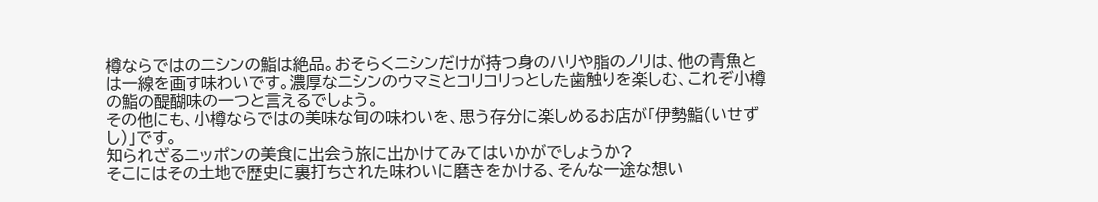樽ならではのニシンの鮨は絶品。おそらくニシンだけが持つ身のハリや脂のノリは、他の青魚とは一線を画す味わいです。濃厚なニシンのウマミとコリコリっとした歯触りを楽しむ、これぞ小樽の鮨の醍醐味の一つと言えるでしょう。
その他にも、小樽ならではの美味な旬の味わいを、思う存分に楽しめるお店が「伊勢鮨(いせずし)」です。
知られざるニッポンの美食に出会う旅に出かけてみてはいかがでしょうか?
そこにはその土地で歴史に裏打ちされた味わいに磨きをかける、そんな一途な想い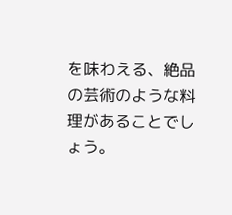を味わえる、絶品の芸術のような料理があることでしょう。